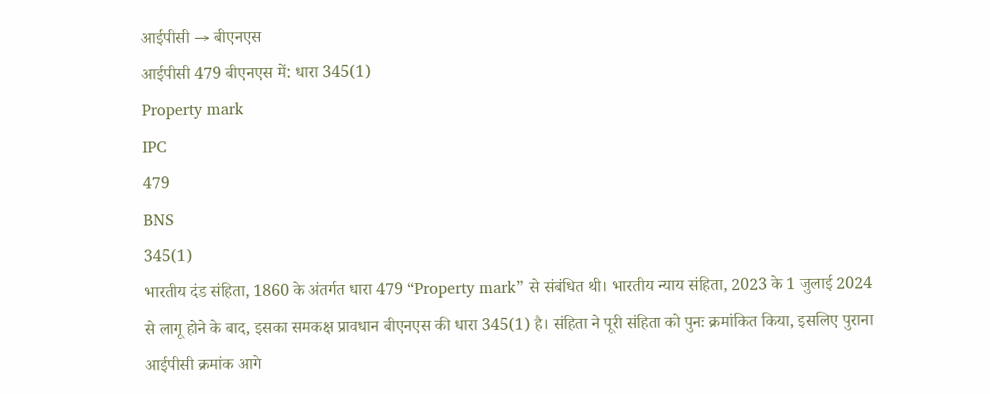आईपीसी → बीएनएस
आईपीसी 479 बीएनएस में: धारा 345(1)
Property mark
IPC
479
BNS
345(1)
भारतीय दंड संहिता, 1860 के अंतर्गत धारा 479 “Property mark” से संबंधित थी। भारतीय न्याय संहिता, 2023 के 1 जुलाई 2024 से लागू होने के बाद, इसका समकक्ष प्रावधान बीएनएस की धारा 345(1) है। संहिता ने पूरी संहिता को पुनः क्रमांकित किया, इसलिए पुराना आईपीसी क्रमांक आगे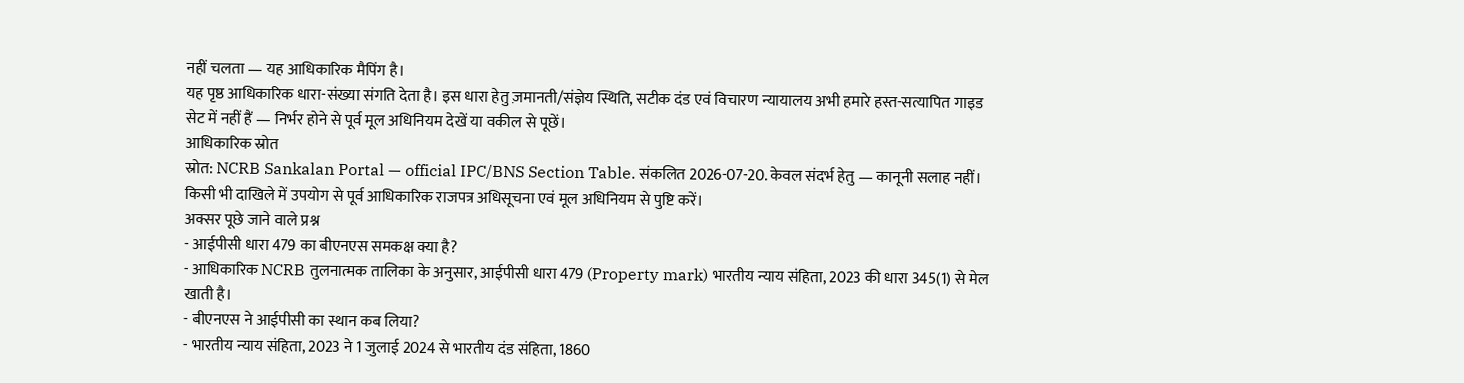नहीं चलता — यह आधिकारिक मैपिंग है।
यह पृष्ठ आधिकारिक धारा-संख्या संगति देता है। इस धारा हेतु ज़मानती/संज्ञेय स्थिति, सटीक दंड एवं विचारण न्यायालय अभी हमारे हस्त-सत्यापित गाइड सेट में नहीं हैं — निर्भर होने से पूर्व मूल अधिनियम देखें या वकील से पूछें।
आधिकारिक स्रोत
स्रोत: NCRB Sankalan Portal — official IPC/BNS Section Table. संकलित 2026-07-20. केवल संदर्भ हेतु — कानूनी सलाह नहीं। किसी भी दाखिले में उपयोग से पूर्व आधिकारिक राजपत्र अधिसूचना एवं मूल अधिनियम से पुष्टि करें।
अक्सर पूछे जाने वाले प्रश्न
- आईपीसी धारा 479 का बीएनएस समकक्ष क्या है?
- आधिकारिक NCRB तुलनात्मक तालिका के अनुसार, आईपीसी धारा 479 (Property mark) भारतीय न्याय संहिता, 2023 की धारा 345(1) से मेल खाती है।
- बीएनएस ने आईपीसी का स्थान कब लिया?
- भारतीय न्याय संहिता, 2023 ने 1 जुलाई 2024 से भारतीय दंड संहिता, 1860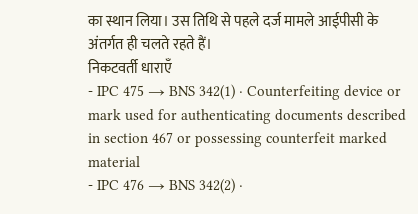का स्थान लिया। उस तिथि से पहले दर्ज मामले आईपीसी के अंतर्गत ही चलते रहते हैं।
निकटवर्ती धाराएँ
- IPC 475 → BNS 342(1) · Counterfeiting device or mark used for authenticating documents described in section 467 or possessing counterfeit marked material
- IPC 476 → BNS 342(2) ·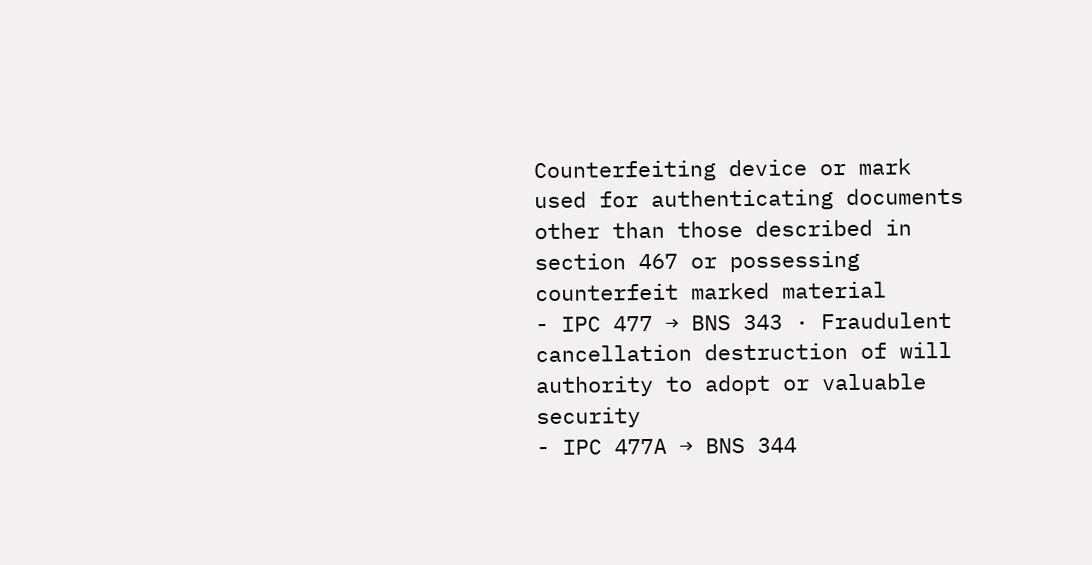Counterfeiting device or mark used for authenticating documents other than those described in section 467 or possessing counterfeit marked material
- IPC 477 → BNS 343 · Fraudulent cancellation destruction of will authority to adopt or valuable security
- IPC 477A → BNS 344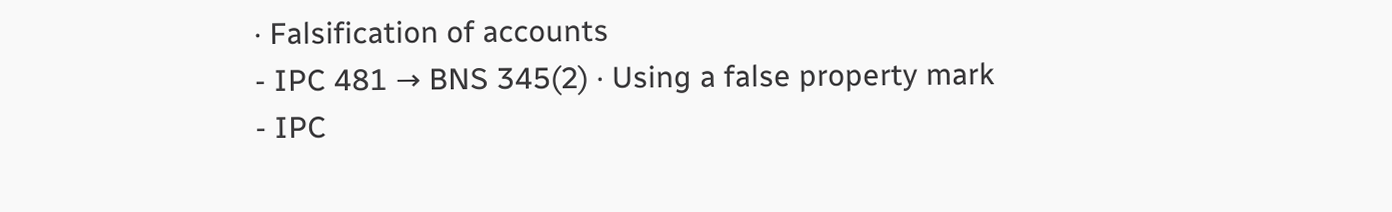· Falsification of accounts
- IPC 481 → BNS 345(2) · Using a false property mark
- IPC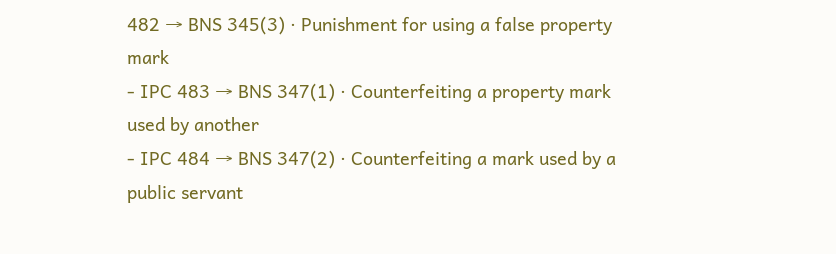482 → BNS 345(3) · Punishment for using a false property mark
- IPC 483 → BNS 347(1) · Counterfeiting a property mark used by another
- IPC 484 → BNS 347(2) · Counterfeiting a mark used by a public servant